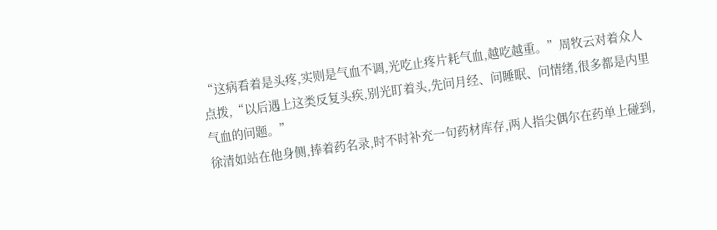“这病看着是头疼,实则是气血不调,光吃止疼片耗气血,越吃越重。”周牧云对着众人点拨,“以后遇上这类反复头疾,别光盯着头,先问月经、问睡眠、问情绪,很多都是内里气血的问题。”
徐清如站在他身侧,捧着药名录,时不时补充一句药材库存,两人指尖偶尔在药单上碰到,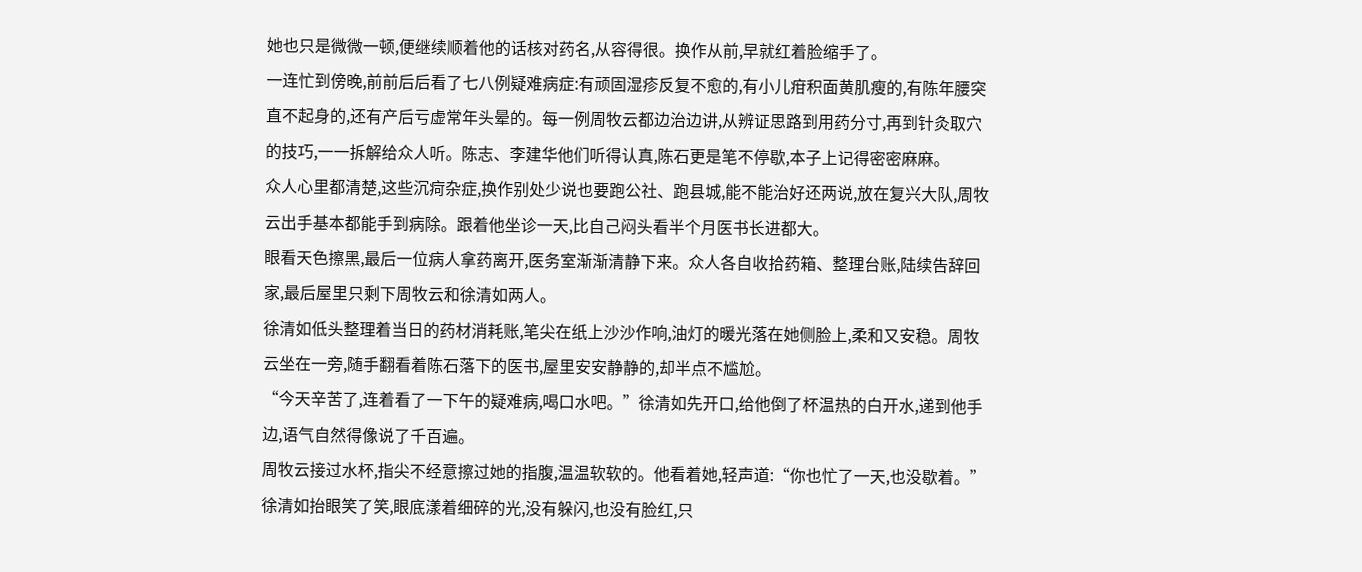她也只是微微一顿,便继续顺着他的话核对药名,从容得很。换作从前,早就红着脸缩手了。
一连忙到傍晚,前前后后看了七八例疑难病症:有顽固湿疹反复不愈的,有小儿疳积面黄肌瘦的,有陈年腰突直不起身的,还有产后亏虚常年头晕的。每一例周牧云都边治边讲,从辨证思路到用药分寸,再到针灸取穴的技巧,一一拆解给众人听。陈志、李建华他们听得认真,陈石更是笔不停歇,本子上记得密密麻麻。
众人心里都清楚,这些沉疴杂症,换作别处少说也要跑公社、跑县城,能不能治好还两说,放在复兴大队,周牧云出手基本都能手到病除。跟着他坐诊一天,比自己闷头看半个月医书长进都大。
眼看天色擦黑,最后一位病人拿药离开,医务室渐渐清静下来。众人各自收拾药箱、整理台账,陆续告辞回家,最后屋里只剩下周牧云和徐清如两人。
徐清如低头整理着当日的药材消耗账,笔尖在纸上沙沙作响,油灯的暖光落在她侧脸上,柔和又安稳。周牧云坐在一旁,随手翻看着陈石落下的医书,屋里安安静静的,却半点不尴尬。
“今天辛苦了,连着看了一下午的疑难病,喝口水吧。”徐清如先开口,给他倒了杯温热的白开水,递到他手边,语气自然得像说了千百遍。
周牧云接过水杯,指尖不经意擦过她的指腹,温温软软的。他看着她,轻声道:“你也忙了一天,也没歇着。”
徐清如抬眼笑了笑,眼底漾着细碎的光,没有躲闪,也没有脸红,只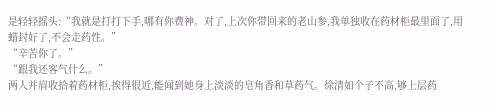是轻轻摇头:“我就是打打下手,哪有你费神。对了,上次你带回来的老山参,我单独收在药材柜最里面了,用蜡封好了,不会走药性。”
“辛苦你了。”
“跟我还客气什么。”
两人并肩收拾着药材柜,挨得很近,能闻到她身上淡淡的皂角香和草药气。徐清如个子不高,够上层药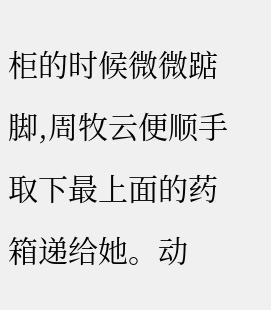柜的时候微微踮脚,周牧云便顺手取下最上面的药箱递给她。动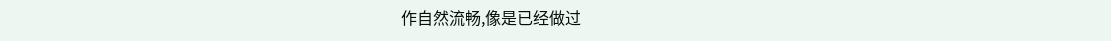作自然流畅,像是已经做过